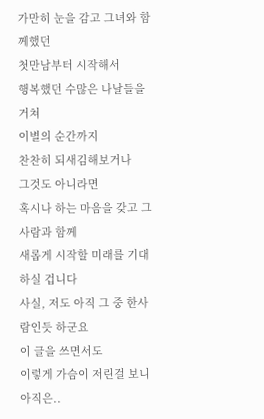가만히 눈을 감고 그녀와 함께했던
첫만남부터 시작해서
행복했던 수많은 나날들을 거쳐
이별의 순간까지
찬찬히 되새김해보거나
그것도 아니라면
혹시나 하는 마음을 갖고 그 사람과 함께
새롭게 시작할 미래를 기대하실 겁니다
사실, 저도 아직 그 중 한사람인듯 하군요
이 글을 쓰면서도
이렇게 가슴이 저린걸 보니
아직은..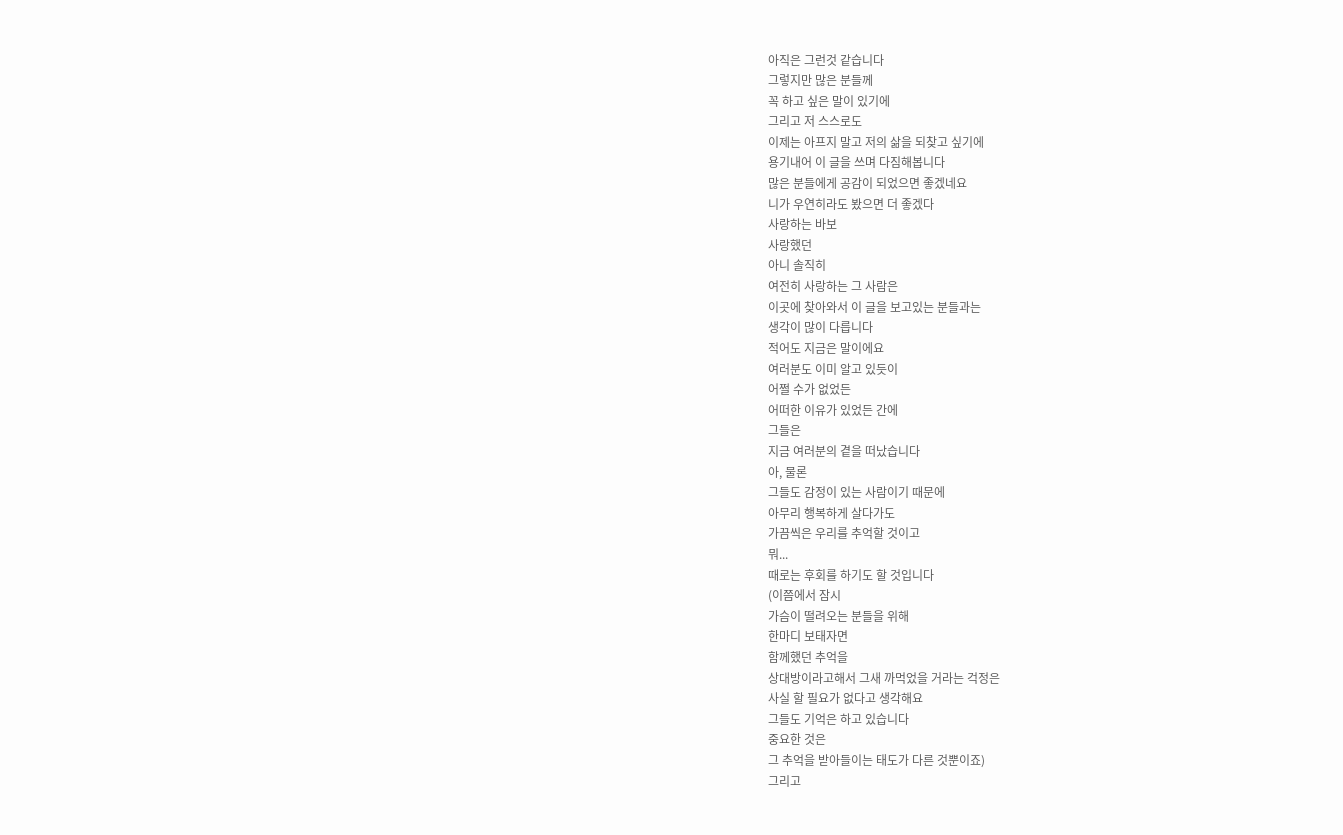아직은 그런것 같습니다
그렇지만 많은 분들께
꼭 하고 싶은 말이 있기에
그리고 저 스스로도
이제는 아프지 말고 저의 삶을 되찾고 싶기에
용기내어 이 글을 쓰며 다짐해봅니다
많은 분들에게 공감이 되었으면 좋겠네요
니가 우연히라도 봤으면 더 좋겠다
사랑하는 바보
사랑했던
아니 솔직히
여전히 사랑하는 그 사람은
이곳에 찾아와서 이 글을 보고있는 분들과는
생각이 많이 다릅니다
적어도 지금은 말이에요
여러분도 이미 알고 있듯이
어쩔 수가 없었든
어떠한 이유가 있었든 간에
그들은
지금 여러분의 곁을 떠났습니다
아, 물론
그들도 감정이 있는 사람이기 때문에
아무리 행복하게 살다가도
가끔씩은 우리를 추억할 것이고
뭐...
때로는 후회를 하기도 할 것입니다
(이쯤에서 잠시
가슴이 떨려오는 분들을 위해
한마디 보태자면
함께했던 추억을
상대방이라고해서 그새 까먹었을 거라는 걱정은
사실 할 필요가 없다고 생각해요
그들도 기억은 하고 있습니다
중요한 것은
그 추억을 받아들이는 태도가 다른 것뿐이죠)
그리고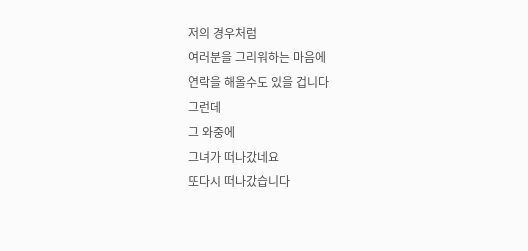저의 경우처럼
여러분을 그리워하는 마음에
연락을 해올수도 있을 겁니다
그런데
그 와중에
그녀가 떠나갔네요
또다시 떠나갔습니다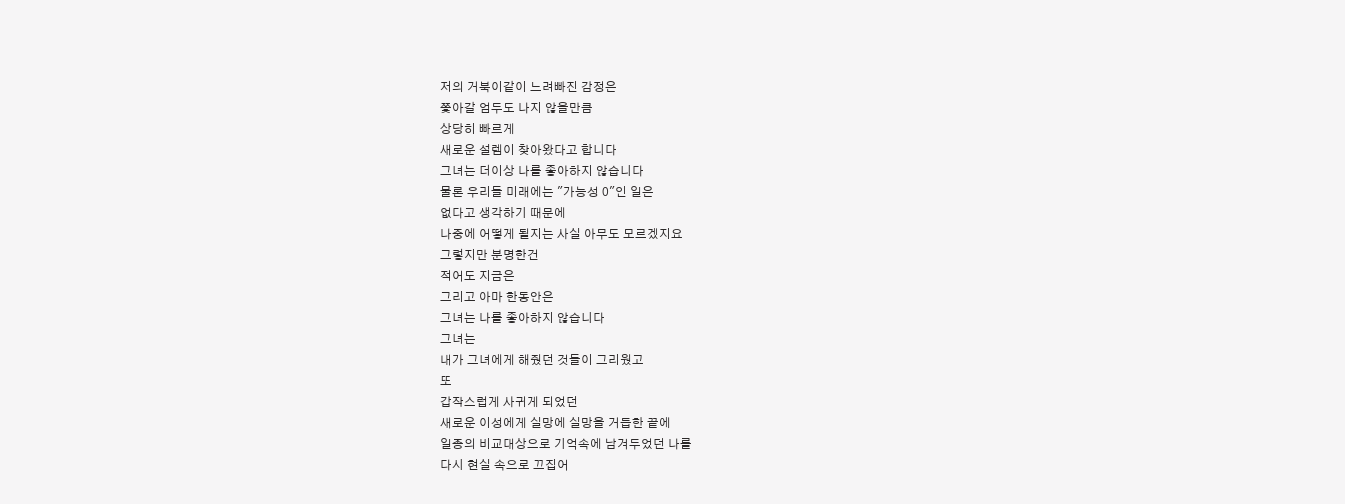저의 거북이같이 느려빠진 감정은
쫓아갈 엄두도 나지 않을만큼
상당히 빠르게
새로운 설렘이 찾아왔다고 합니다
그녀는 더이상 나를 좋아하지 않습니다
물론 우리들 미래에는 "가능성 0"인 일은
없다고 생각하기 때문에
나중에 어떻게 될지는 사실 아무도 모르겠지요
그렇지만 분명한건
적어도 지금은
그리고 아마 한동안은
그녀는 나를 좋아하지 않습니다
그녀는
내가 그녀에게 해줬던 것들이 그리웠고
또
갑작스럽게 사귀게 되었던
새로운 이성에게 실망에 실망을 거듭한 끝에
일종의 비교대상으로 기억속에 남겨두었던 나를
다시 현실 속으로 끄집어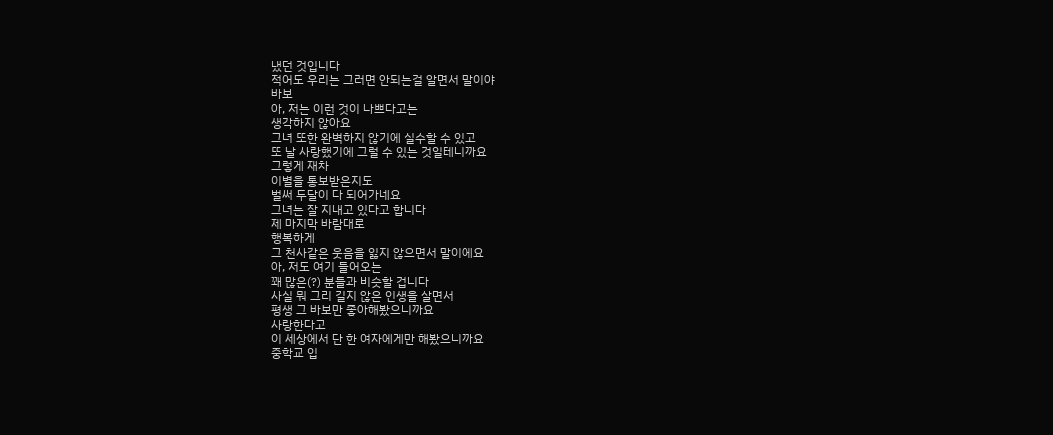냈던 것입니다
적어도 우리는 그러면 안되는걸 알면서 말이야
바보
아, 저는 이런 것이 나쁘다고는
생각하지 않아요
그녀 또한 완벽하지 않기에 실수할 수 있고
또 날 사랑했기에 그럴 수 있는 것일테니까요
그렇게 재차
이별을 통보받은지도
벌써 두달이 다 되어가네요
그녀는 잘 지내고 있다고 합니다
제 마지막 바람대로
행복하게
그 천사같은 웃음을 잃지 않으면서 말이에요
아, 저도 여기 들어오는
꽤 많은(?) 분들과 비슷할 겁니다
사실 뭐 그리 길지 않은 인생을 살면서
평생 그 바보만 좋아해봤으니까요
사랑한다고
이 세상에서 단 한 여자에게만 해봤으니까요
중학교 입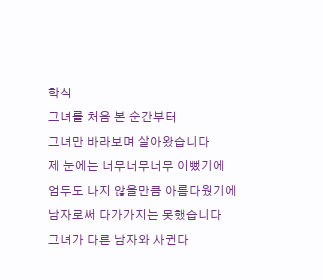학식
그녀를 처음 본 순간부터
그녀만 바라보며 살아왔습니다
제 눈에는 너무너무너무 이뻤기에
엄두도 나지 않을만큼 아름다웠기에
남자로써 다가가지는 못했습니다
그녀가 다른 남자와 사귄다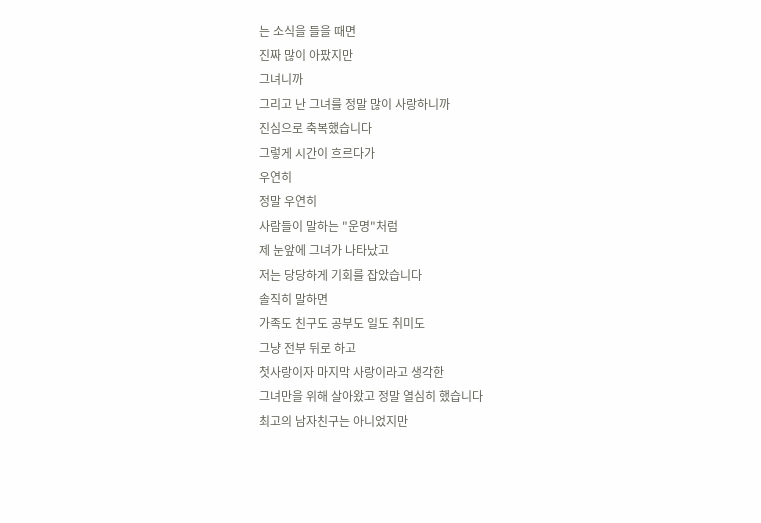는 소식을 들을 때면
진짜 많이 아팠지만
그녀니까
그리고 난 그녀를 정말 많이 사랑하니까
진심으로 축복했습니다
그렇게 시간이 흐르다가
우연히
정말 우연히
사람들이 말하는 "운명"처럼
제 눈앞에 그녀가 나타났고
저는 당당하게 기회를 잡았습니다
솔직히 말하면
가족도 친구도 공부도 일도 취미도
그냥 전부 뒤로 하고
첫사랑이자 마지막 사랑이라고 생각한
그녀만을 위해 살아왔고 정말 열심히 했습니다
최고의 남자친구는 아니었지만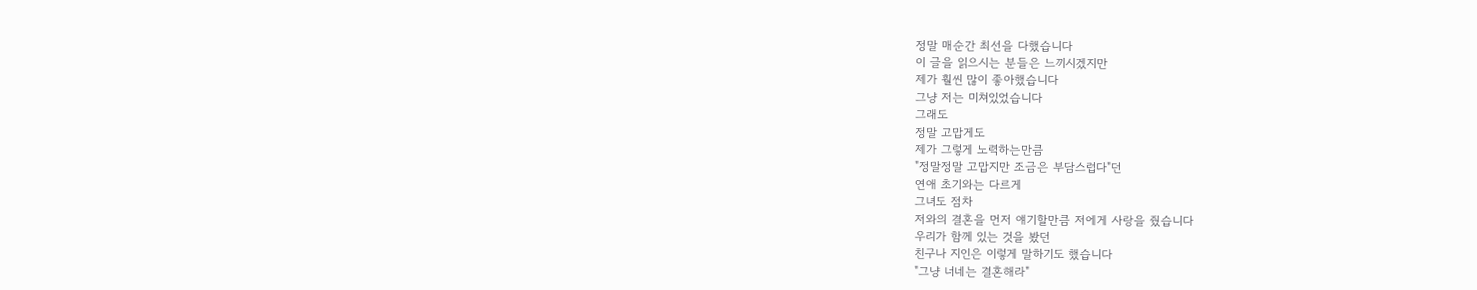정말 매순간 최선을 다했습니다
이 글을 읽으시는 분들은 느끼시겠지만
제가 훨씬 많이 좋아했습니다
그냥 저는 미쳐있었습니다
그래도
정말 고맙게도
제가 그렇게 노력하는만큼
"정말정말 고맙지만 조금은 부담스럽다"던
연애 초기와는 다르게
그녀도 점차
저와의 결혼을 먼저 얘기할만큼 저에게 사랑을 줬습니다
우리가 함께 있는 것을 봤던
친구나 지인은 이렇게 말하기도 했습니다
"그냥 너네는 결혼해라"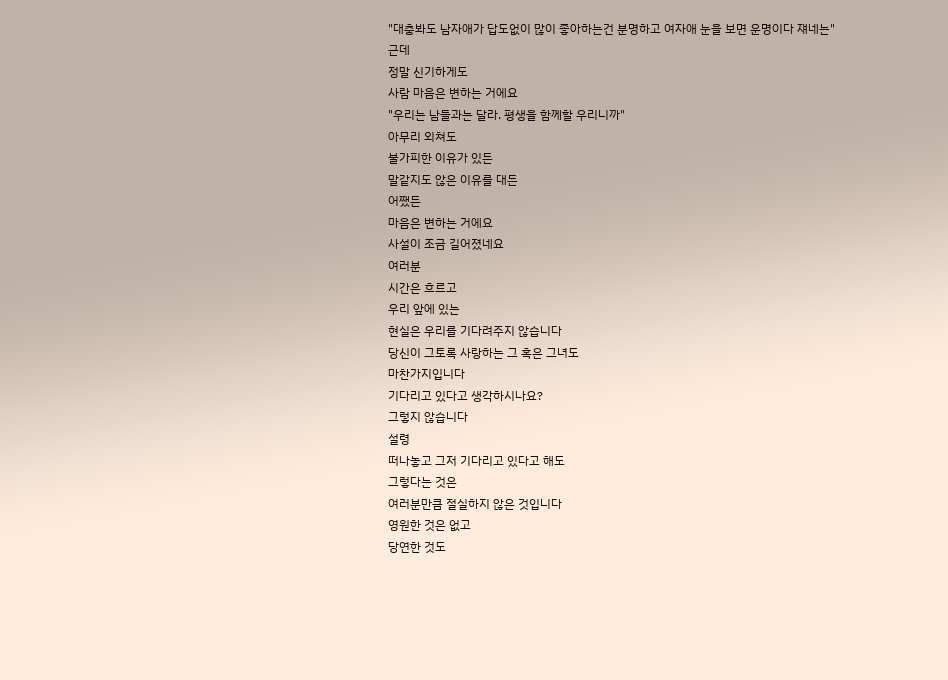"대충봐도 남자애가 답도없이 많이 좋아하는건 분명하고 여자애 눈을 보면 운명이다 쟤네는"
근데
정말 신기하게도
사람 마음은 변하는 거에요
"우리는 남들과는 달라. 평생을 함께할 우리니까"
아무리 외쳐도
불가피한 이유가 있든
말같지도 않은 이유를 대든
어쨌든
마음은 변하는 거에요
사설이 조금 길어졌네요
여러분
시간은 흐르고
우리 앞에 있는
현실은 우리를 기다려주지 않습니다
당신이 그토록 사랑하는 그 혹은 그녀도
마찬가지입니다
기다리고 있다고 생각하시나요?
그렇지 않습니다
설령
떠나놓고 그저 기다리고 있다고 해도
그렇다는 것은
여러분만큼 절실하지 않은 것입니다
영원한 것은 없고
당연한 것도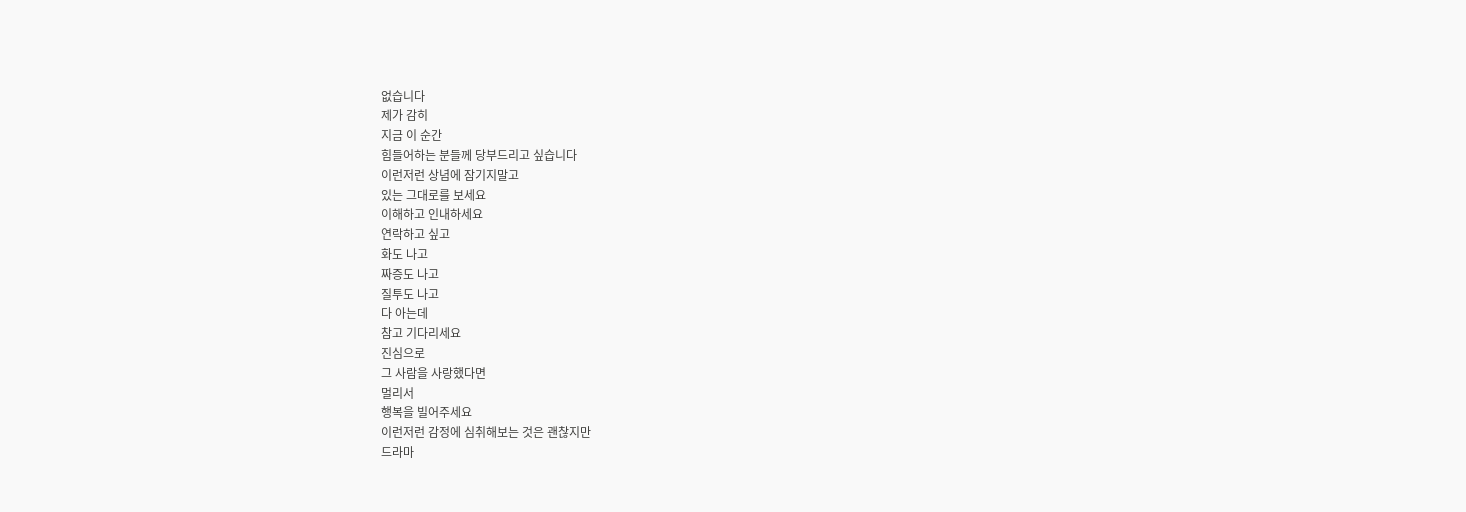없습니다
제가 감히
지금 이 순간
힘들어하는 분들께 당부드리고 싶습니다
이런저런 상념에 잠기지말고
있는 그대로를 보세요
이해하고 인내하세요
연락하고 싶고
화도 나고
짜증도 나고
질투도 나고
다 아는데
참고 기다리세요
진심으로
그 사람을 사랑했다면
멀리서
행복을 빌어주세요
이런저런 감정에 심취해보는 것은 괜찮지만
드라마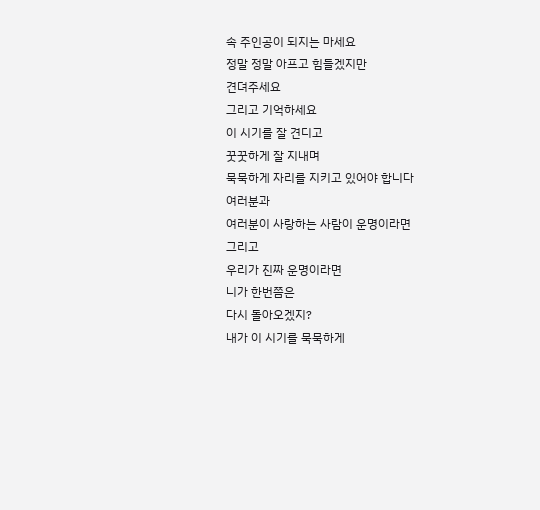속 주인공이 되지는 마세요
정말 정말 아프고 힘들겠지만
견뎌주세요
그리고 기억하세요
이 시기를 잘 견디고
꿋꿋하게 잘 지내며
묵묵하게 자리를 지키고 있어야 합니다
여러분과
여러분이 사랑하는 사람이 운명이라면
그리고
우리가 진짜 운명이라면
니가 한번쯤은
다시 돌아오겠지?
내가 이 시기를 묵묵하게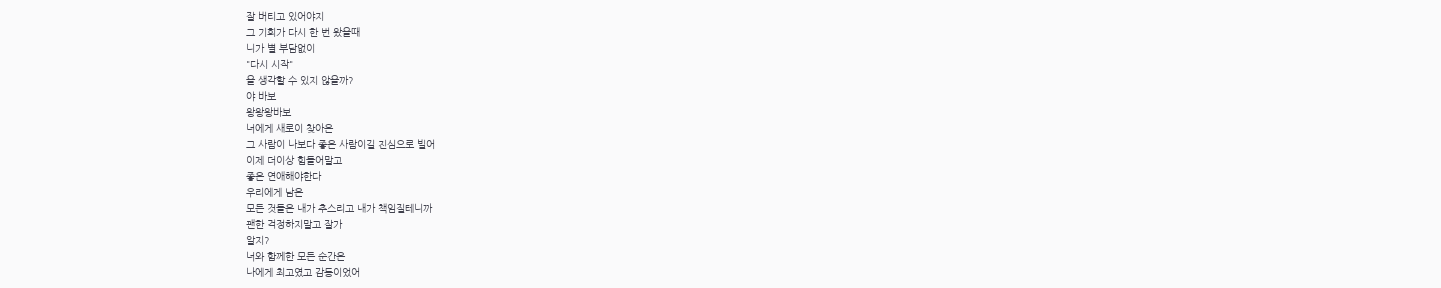잘 버티고 있어야지
그 기회가 다시 한 번 왔을때
니가 별 부담없이
"다시 시작"
을 생각할 수 있지 않을까?
야 바보
왕왕왕바보
너에게 새로이 찾아온
그 사람이 나보다 좋은 사람이길 진심으로 빌어
이제 더이상 힘들어말고
좋은 연애해야한다
우리에게 남은
모든 것들은 내가 추스리고 내가 책임질테니까
괜한 걱정하지말고 잘가
알지?
너와 함께한 모든 순간은
나에게 최고였고 감동이었어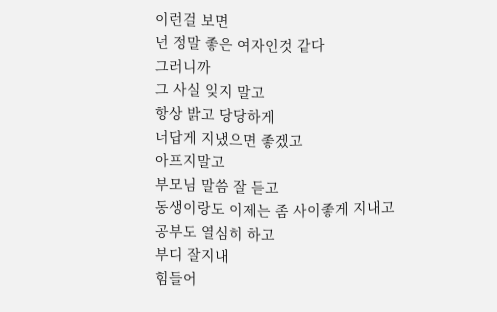이런걸 보면
넌 정말 좋은 여자인것 같다
그러니까
그 사실 잊지 말고
항상 밝고 당당하게
너답게 지냈으면 좋겠고
아프지말고
부모님 말씀 잘 듣고
동생이랑도 이제는 좀 사이좋게 지내고
공부도 열심히 하고
부디 잘지내
힘들어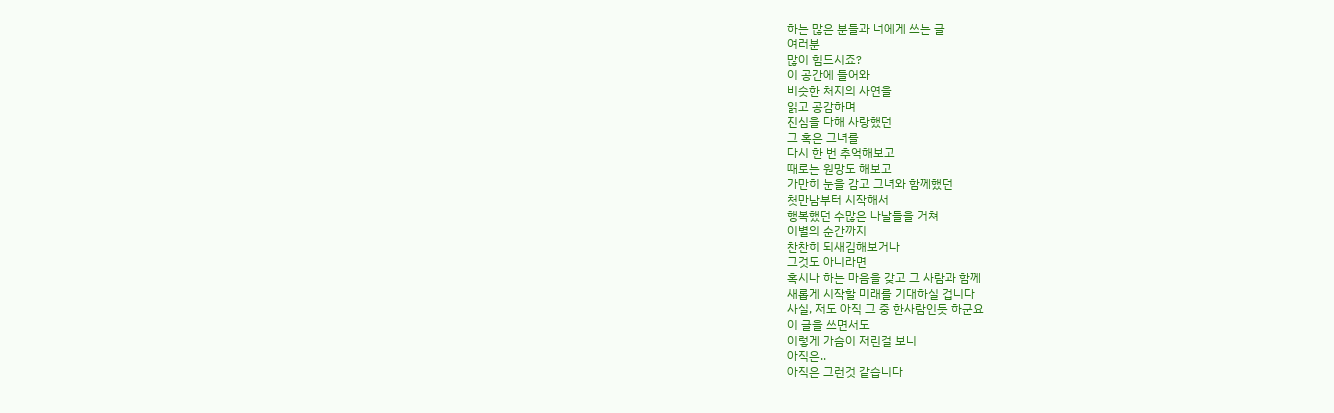하는 많은 분들과 너에게 쓰는 글
여러분
많이 힘드시죠?
이 공간에 들어와
비슷한 처지의 사연을
읽고 공감하며
진심을 다해 사랑했던
그 혹은 그녀를
다시 한 번 추억해보고
때로는 원망도 해보고
가만히 눈을 감고 그녀와 함께했던
첫만남부터 시작해서
행복했던 수많은 나날들을 거쳐
이별의 순간까지
찬찬히 되새김해보거나
그것도 아니라면
혹시나 하는 마음을 갖고 그 사람과 함께
새롭게 시작할 미래를 기대하실 겁니다
사실, 저도 아직 그 중 한사람인듯 하군요
이 글을 쓰면서도
이렇게 가슴이 저린걸 보니
아직은..
아직은 그런것 같습니다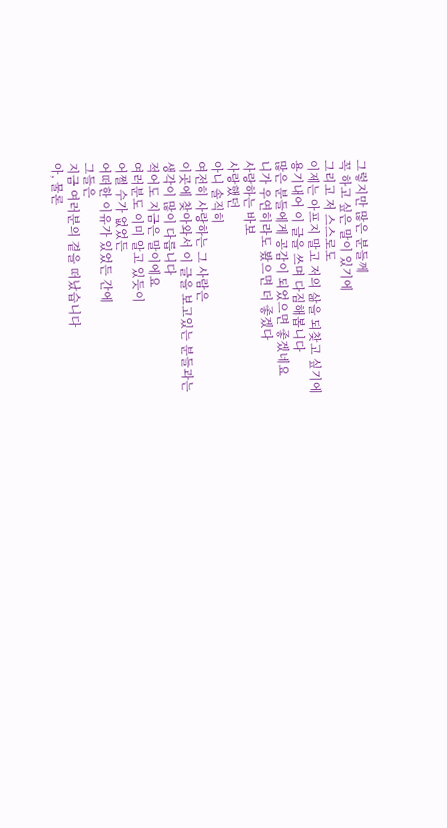그렇지만 많은 분들께
꼭 하고 싶은 말이 있기에
그리고 저 스스로도
이제는 아프지 말고 저의 삶을 되찾고 싶기에
용기내어 이 글을 쓰며 다짐해봅니다
많은 분들에게 공감이 되었으면 좋겠네요
니가 우연히라도 봤으면 더 좋겠다
사랑하는 바보
사랑했던
아니 솔직히
여전히 사랑하는 그 사람은
이곳에 찾아와서 이 글을 보고있는 분들과는
생각이 많이 다릅니다
적어도 지금은 말이에요
여러분도 이미 알고 있듯이
어쩔 수가 없었든
어떠한 이유가 있었든 간에
그들은
지금 여러분의 곁을 떠났습니다
아, 물론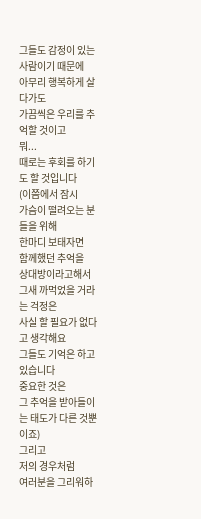그들도 감정이 있는 사람이기 때문에
아무리 행복하게 살다가도
가끔씩은 우리를 추억할 것이고
뭐...
때로는 후회를 하기도 할 것입니다
(이쯤에서 잠시
가슴이 떨려오는 분들을 위해
한마디 보태자면
함께했던 추억을
상대방이라고해서 그새 까먹었을 거라는 걱정은
사실 할 필요가 없다고 생각해요
그들도 기억은 하고 있습니다
중요한 것은
그 추억을 받아들이는 태도가 다른 것뿐이죠)
그리고
저의 경우처럼
여러분을 그리워하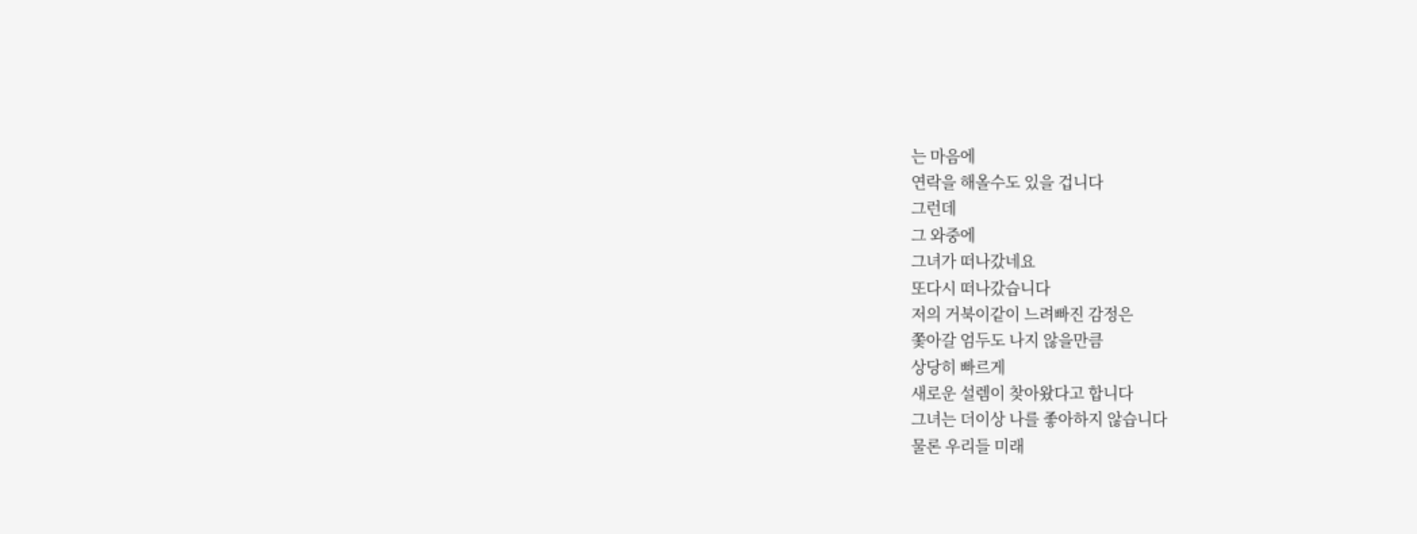는 마음에
연락을 해올수도 있을 겁니다
그런데
그 와중에
그녀가 떠나갔네요
또다시 떠나갔습니다
저의 거북이같이 느려빠진 감정은
쫓아갈 엄두도 나지 않을만큼
상당히 빠르게
새로운 설렘이 찾아왔다고 합니다
그녀는 더이상 나를 좋아하지 않습니다
물론 우리들 미래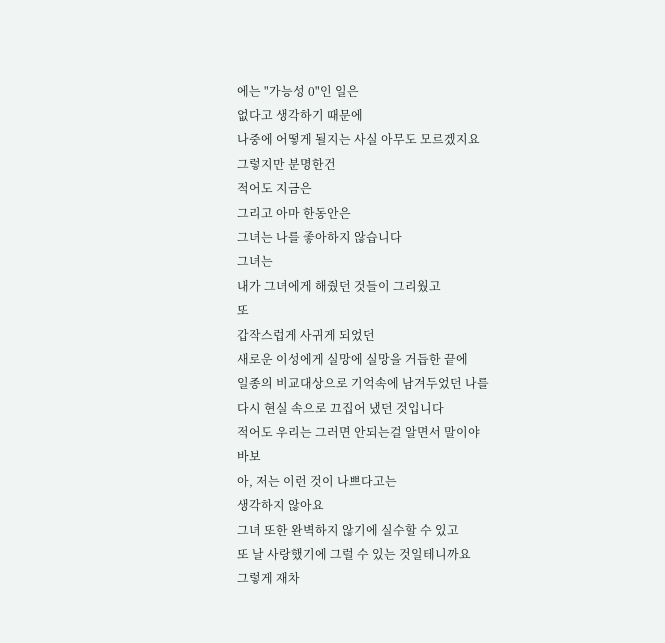에는 "가능성 0"인 일은
없다고 생각하기 때문에
나중에 어떻게 될지는 사실 아무도 모르겠지요
그렇지만 분명한건
적어도 지금은
그리고 아마 한동안은
그녀는 나를 좋아하지 않습니다
그녀는
내가 그녀에게 해줬던 것들이 그리웠고
또
갑작스럽게 사귀게 되었던
새로운 이성에게 실망에 실망을 거듭한 끝에
일종의 비교대상으로 기억속에 남겨두었던 나를
다시 현실 속으로 끄집어 냈던 것입니다
적어도 우리는 그러면 안되는걸 알면서 말이야
바보
아, 저는 이런 것이 나쁘다고는
생각하지 않아요
그녀 또한 완벽하지 않기에 실수할 수 있고
또 날 사랑했기에 그럴 수 있는 것일테니까요
그렇게 재차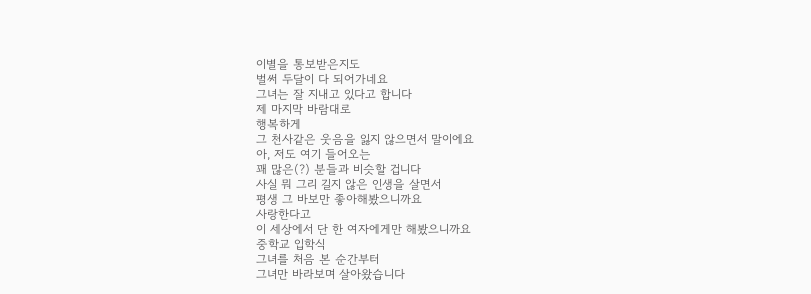이별을 통보받은지도
벌써 두달이 다 되어가네요
그녀는 잘 지내고 있다고 합니다
제 마지막 바람대로
행복하게
그 천사같은 웃음을 잃지 않으면서 말이에요
아, 저도 여기 들어오는
꽤 많은(?) 분들과 비슷할 겁니다
사실 뭐 그리 길지 않은 인생을 살면서
평생 그 바보만 좋아해봤으니까요
사랑한다고
이 세상에서 단 한 여자에게만 해봤으니까요
중학교 입학식
그녀를 처음 본 순간부터
그녀만 바라보며 살아왔습니다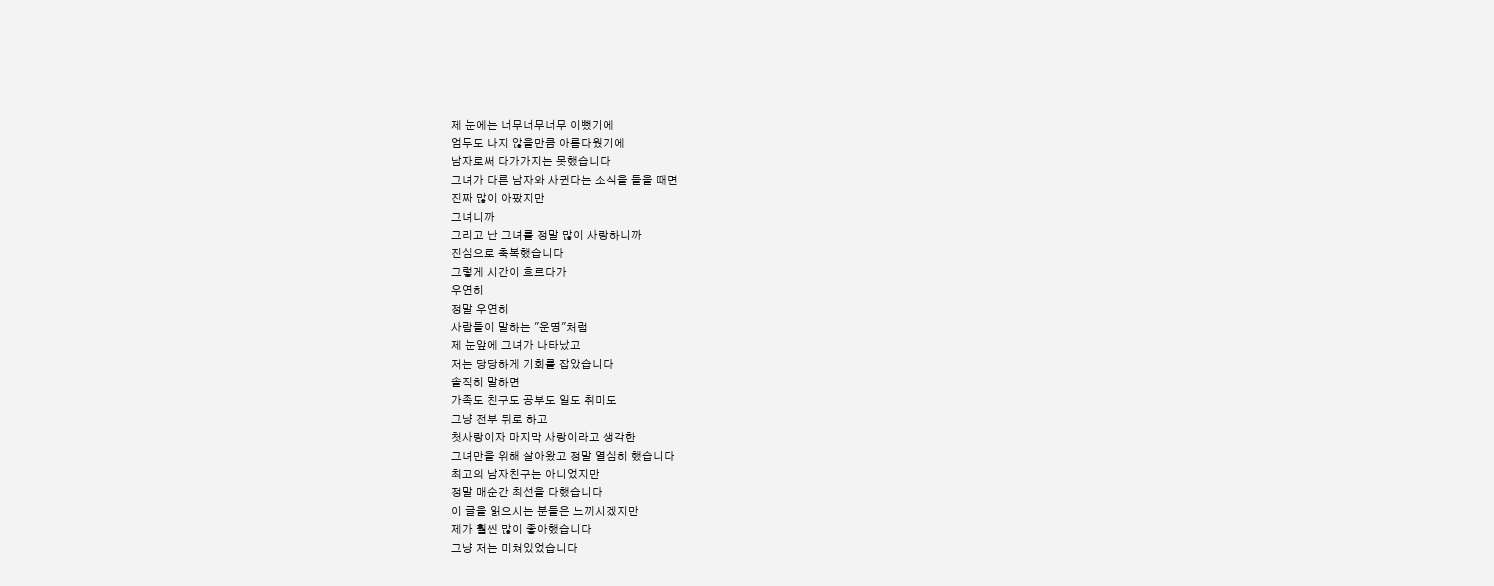제 눈에는 너무너무너무 이뻤기에
엄두도 나지 않을만큼 아름다웠기에
남자로써 다가가지는 못했습니다
그녀가 다른 남자와 사귄다는 소식을 들을 때면
진짜 많이 아팠지만
그녀니까
그리고 난 그녀를 정말 많이 사랑하니까
진심으로 축복했습니다
그렇게 시간이 흐르다가
우연히
정말 우연히
사람들이 말하는 "운명"처럼
제 눈앞에 그녀가 나타났고
저는 당당하게 기회를 잡았습니다
솔직히 말하면
가족도 친구도 공부도 일도 취미도
그냥 전부 뒤로 하고
첫사랑이자 마지막 사랑이라고 생각한
그녀만을 위해 살아왔고 정말 열심히 했습니다
최고의 남자친구는 아니었지만
정말 매순간 최선을 다했습니다
이 글을 읽으시는 분들은 느끼시겠지만
제가 훨씬 많이 좋아했습니다
그냥 저는 미쳐있었습니다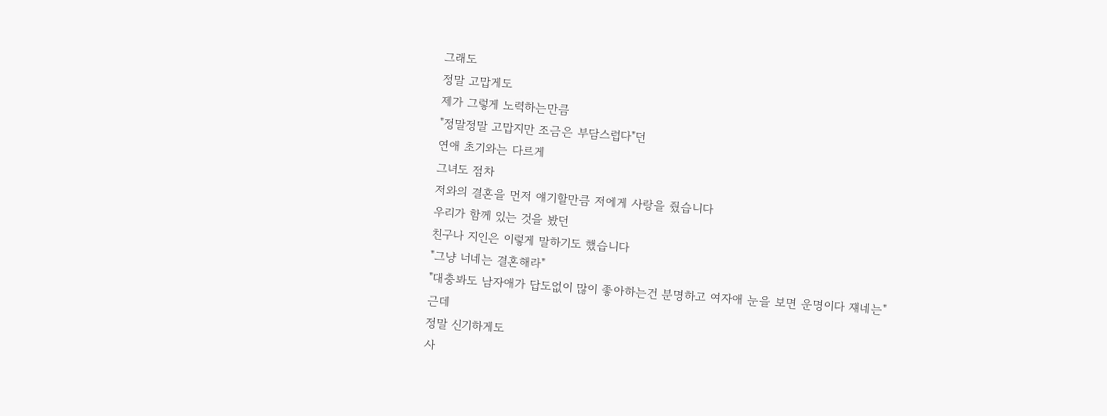그래도
정말 고맙게도
제가 그렇게 노력하는만큼
"정말정말 고맙지만 조금은 부담스럽다"던
연애 초기와는 다르게
그녀도 점차
저와의 결혼을 먼저 얘기할만큼 저에게 사랑을 줬습니다
우리가 함께 있는 것을 봤던
친구나 지인은 이렇게 말하기도 했습니다
"그냥 너네는 결혼해라"
"대충봐도 남자애가 답도없이 많이 좋아하는건 분명하고 여자애 눈을 보면 운명이다 쟤네는"
근데
정말 신기하게도
사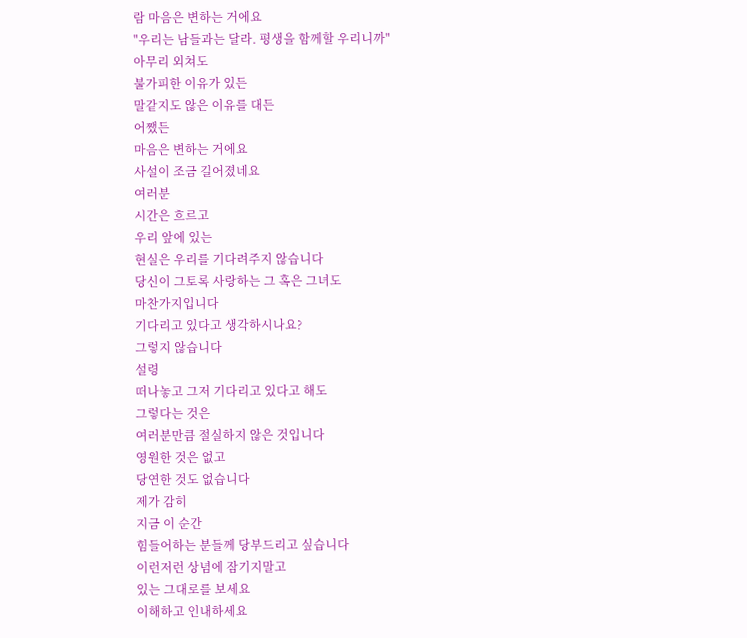람 마음은 변하는 거에요
"우리는 남들과는 달라. 평생을 함께할 우리니까"
아무리 외쳐도
불가피한 이유가 있든
말같지도 않은 이유를 대든
어쨌든
마음은 변하는 거에요
사설이 조금 길어졌네요
여러분
시간은 흐르고
우리 앞에 있는
현실은 우리를 기다려주지 않습니다
당신이 그토록 사랑하는 그 혹은 그녀도
마찬가지입니다
기다리고 있다고 생각하시나요?
그렇지 않습니다
설령
떠나놓고 그저 기다리고 있다고 해도
그렇다는 것은
여러분만큼 절실하지 않은 것입니다
영원한 것은 없고
당연한 것도 없습니다
제가 감히
지금 이 순간
힘들어하는 분들께 당부드리고 싶습니다
이런저런 상념에 잠기지말고
있는 그대로를 보세요
이해하고 인내하세요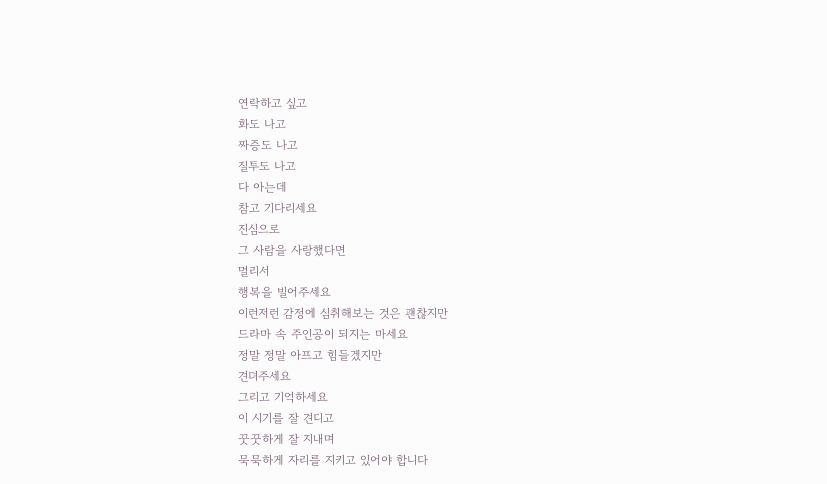연락하고 싶고
화도 나고
짜증도 나고
질투도 나고
다 아는데
참고 기다리세요
진심으로
그 사람을 사랑했다면
멀리서
행복을 빌어주세요
이런저런 감정에 심취해보는 것은 괜찮지만
드라마 속 주인공이 되지는 마세요
정말 정말 아프고 힘들겠지만
견뎌주세요
그리고 기억하세요
이 시기를 잘 견디고
꿋꿋하게 잘 지내며
묵묵하게 자리를 지키고 있어야 합니다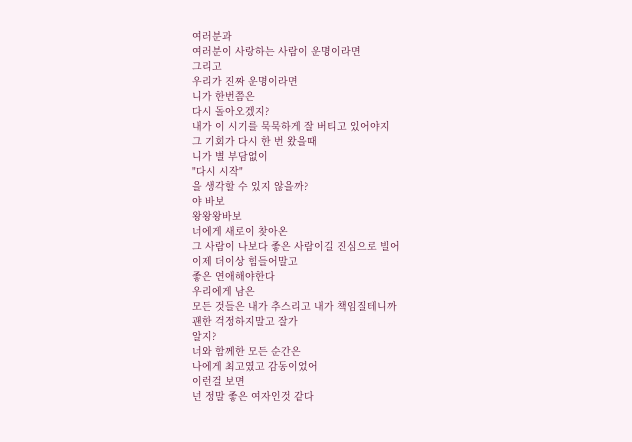여러분과
여러분이 사랑하는 사람이 운명이라면
그리고
우리가 진짜 운명이라면
니가 한번쯤은
다시 돌아오겠지?
내가 이 시기를 묵묵하게 잘 버티고 있어야지
그 기회가 다시 한 번 왔을때
니가 별 부담없이
"다시 시작"
을 생각할 수 있지 않을까?
야 바보
왕왕왕바보
너에게 새로이 찾아온
그 사람이 나보다 좋은 사람이길 진심으로 빌어
이제 더이상 힘들어말고
좋은 연애해야한다
우리에게 남은
모든 것들은 내가 추스리고 내가 책임질테니까
괜한 걱정하지말고 잘가
알지?
너와 함께한 모든 순간은
나에게 최고였고 감동이었어
이런걸 보면
넌 정말 좋은 여자인것 같다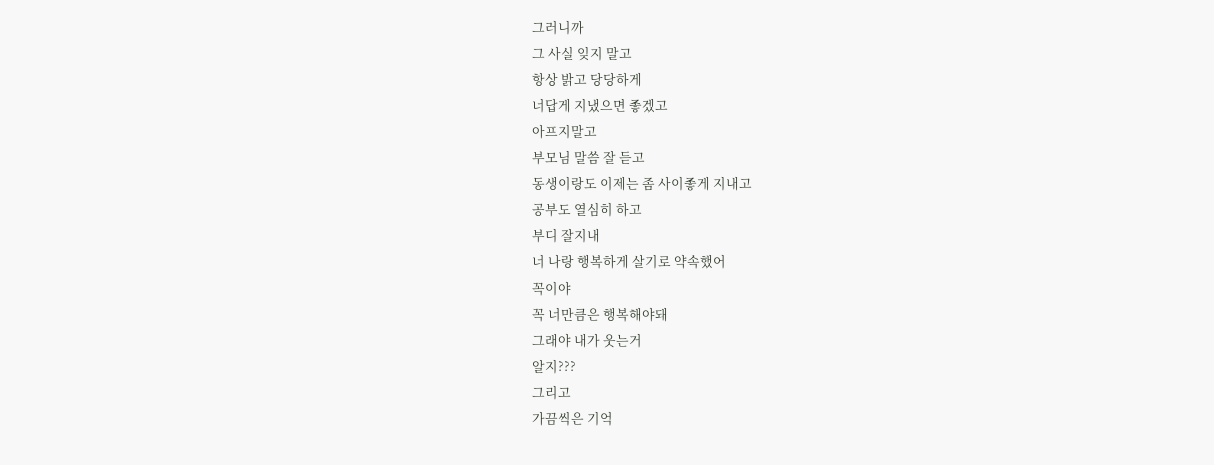그러니까
그 사실 잊지 말고
항상 밝고 당당하게
너답게 지냈으면 좋겠고
아프지말고
부모님 말씀 잘 듣고
동생이랑도 이제는 좀 사이좋게 지내고
공부도 열심히 하고
부디 잘지내
너 나랑 행복하게 살기로 약속했어
꼭이야
꼭 너만큼은 행복해야돼
그래야 내가 웃는거
알지???
그리고
가끔씩은 기억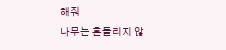해줘
나무는 흔들리지 않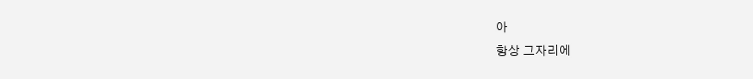아
항상 그자리에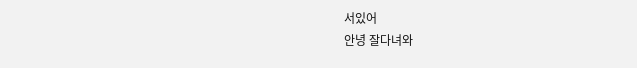서있어
안녕 잘다녀와